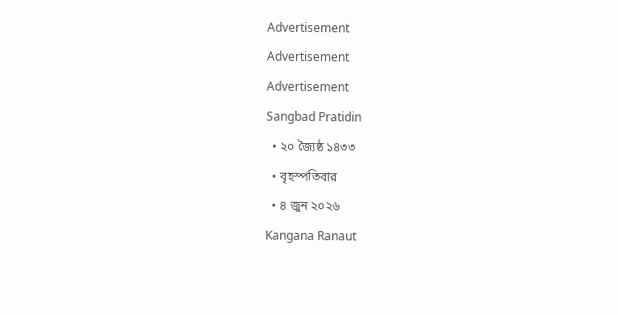Advertisement
Advertisement
Advertisement
Sangbad Pratidin
  • ২০ জ্যৈষ্ঠ ১৪৩৩
  • বৃহস্পতিবার
  • ৪ জুন ২০২৬
Kangana Ranaut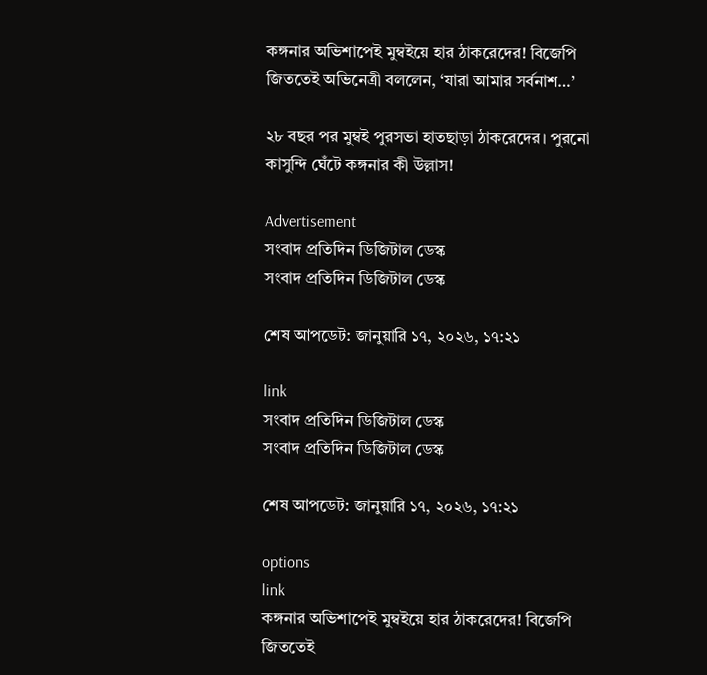কঙ্গনার অভিশাপেই মুম্বইয়ে হার ঠাকরেদের! বিজেপি জিততেই অভিনেত্রী বললেন, ‘যারা আমার সর্বনাশ…’

২৮ বছর পর মুম্বই পুরসভা হাতছাড়া ঠাকরেদের। পুরনো কাসুন্দি ঘেঁটে কঙ্গনার কী উল্লাস!

Advertisement
সংবাদ প্রতিদিন ডিজিটাল ডেস্ক
সংবাদ প্রতিদিন ডিজিটাল ডেস্ক

শেষ আপডেট: জানুয়ারি ১৭, ২০২৬, ১৭:২১

link
সংবাদ প্রতিদিন ডিজিটাল ডেস্ক
সংবাদ প্রতিদিন ডিজিটাল ডেস্ক

শেষ আপডেট: জানুয়ারি ১৭, ২০২৬, ১৭:২১

options
link
কঙ্গনার অভিশাপেই মুম্বইয়ে হার ঠাকরেদের! বিজেপি জিততেই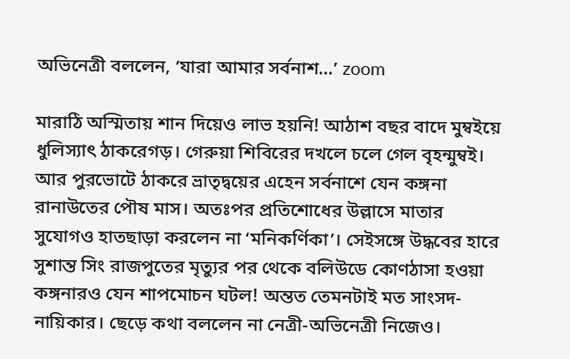অভিনেত্রী বললেন, ‘যারা আমার সর্বনাশ…’ zoom

মারাঠি অস্মিতায় শান দিয়েও লাভ হয়নি! আঠাশ বছর বাদে মুম্বইয়ে ধুলিস্যাৎ ঠাকরেগড়। গেরুয়া শিবিরের দখলে চলে গেল বৃহন্মুম্বই। আর পুরভোটে ঠাকরে ভ্রাতৃদ্বয়ের এহেন সর্বনাশে যেন কঙ্গনা রানাউতের পৌষ মাস। অতঃপর প্রতিশোধের উল্লাসে মাতার সুযোগও হাতছাড়া করলেন না ‘মনিকর্ণিকা’। সেইসঙ্গে উদ্ধবের হারে সুশান্ত সিং রাজপুতের মৃত্যুর পর থেকে বলিউডে কোণঠাসা হওয়া কঙ্গনারও যেন শাপমোচন ঘটল! অন্তত তেমনটাই মত সাংসদ-নায়িকার। ছেড়ে কথা বললেন না নেত্রী-অভিনেত্রী নিজেও।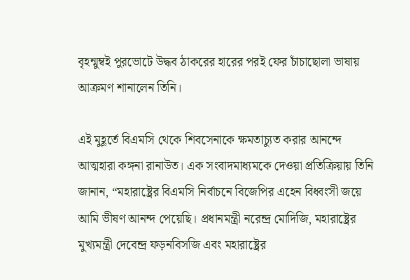বৃহন্মুম্বই পুরভোটে উদ্ধব ঠাকরের হারের পরই ফের চাঁচাছোলা ভাষায় আক্রমণ শানালেন তিনি।

এই মুহূর্তে বিএমসি থেকে শিবসেনাকে ক্ষমতাচ্যুত করার আনন্দে আত্মহারা কঙ্গনা রানাউত। এক সংবাদমাধ্যমকে দেওয়া প্রতিক্রিয়ায় তিনি জানান, “মহারাষ্ট্রের বিএমসি নির্বাচনে বিজেপির এহেন বিধ্বংসী জয়ে আমি ভীষণ আনন্দ পেয়েছি। প্রধানমন্ত্রী নরেন্দ্র মোদিজি, মহারাষ্ট্রের মুখ্যমন্ত্রী দেবেন্দ্র ফড়নবিসজি এবং মহারাষ্ট্রের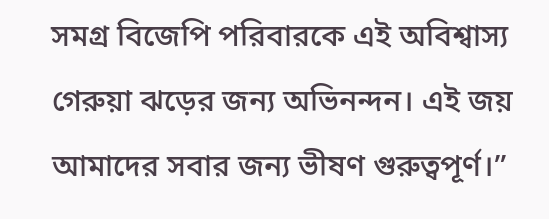সমগ্র বিজেপি পরিবারকে এই অবিশ্বাস্য গেরুয়া ঝড়ের জন্য অভিনন্দন। এই জয় আমাদের সবার জন্য ভীষণ গুরুত্বপূর্ণ।”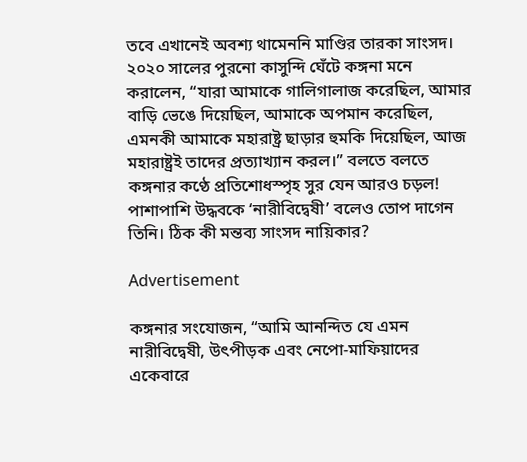তবে এখানেই অবশ্য থামেননি মাণ্ডির তারকা সাংসদ। ২০২০ সালের পুরনো কাসুন্দি ঘেঁটে কঙ্গনা মনে করালেন, “যারা আমাকে গালিগালাজ করেছিল, আমার বাড়ি ভেঙে দিয়েছিল, আমাকে অপমান করেছিল, এমনকী আমাকে মহারাষ্ট্র ছাড়ার হুমকি দিয়েছিল, আজ মহারাষ্ট্রই তাদের প্রত্যাখ্যান করল।” বলতে বলতে কঙ্গনার কণ্ঠে প্রতিশোধস্পৃহ সুর যেন আরও চড়ল! পাশাপাশি উদ্ধবকে ‘নারীবিদ্বেষী’ বলেও তোপ দাগেন তিনি। ঠিক কী মন্তব্য সাংসদ নায়িকার?

Advertisement

কঙ্গনার সংযোজন, “আমি আনন্দিত যে এমন নারীবিদ্বেষী, উৎপীড়ক এবং নেপো-মাফিয়াদের একেবারে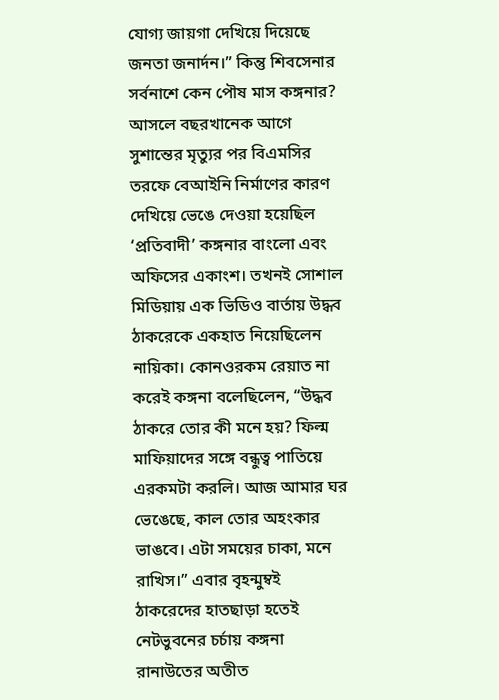যোগ্য জায়গা দেখিয়ে দিয়েছে জনতা জনার্দন।” কিন্তু শিবসেনার সর্বনাশে কেন পৌষ মাস কঙ্গনার? আসলে বছরখানেক আগে সুশান্তের মৃত্যুর পর বিএমসির তরফে বেআইনি নির্মাণের কারণ দেখিয়ে ভেঙে দেওয়া হয়েছিল ‘প্রতিবাদী’ কঙ্গনার বাংলো এবং অফিসের একাংশ। তখনই সোশাল মিডিয়ায় এক ভিডিও বার্তায় উদ্ধব ঠাকরেকে একহাত নিয়েছিলেন নায়িকা। কোনওরকম রেয়াত না করেই কঙ্গনা বলেছিলেন, “উদ্ধব ঠাকরে তোর কী মনে হয়? ফিল্ম মাফিয়াদের সঙ্গে বন্ধুত্ব পাতিয়ে এরকমটা করলি। আজ আমার ঘর ভেঙেছে, কাল তোর অহংকার ভাঙবে। এটা সময়ের চাকা, মনে রাখিস।” এবার বৃহন্মুম্বই ঠাকরেদের হাতছাড়া হতেই নেটভুবনের চর্চায় কঙ্গনা রানাউতের অতীত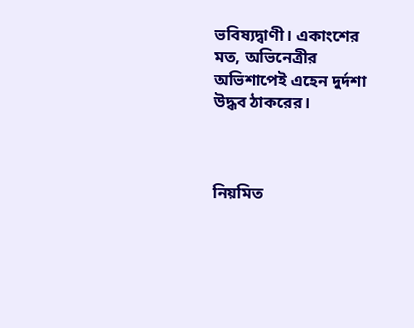ভবিষ্যদ্বাণী। একাংশের মত, অভিনেত্রীর অভিশাপেই এহেন দুর্দশা উদ্ধব ঠাকরের।



নিয়মিত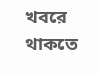খবরে থাকতে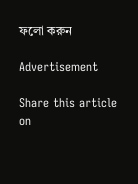ফলো করুন

Advertisement

Share this article on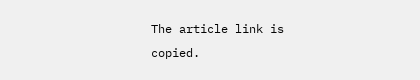The article link is copied.